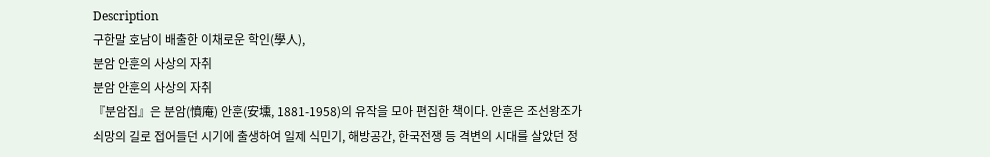Description
구한말 호남이 배출한 이채로운 학인(學人),
분암 안훈의 사상의 자취
분암 안훈의 사상의 자취
『분암집』은 분암(憤庵) 안훈(安壎, 1881-1958)의 유작을 모아 편집한 책이다. 안훈은 조선왕조가 쇠망의 길로 접어들던 시기에 출생하여 일제 식민기, 해방공간, 한국전쟁 등 격변의 시대를 살았던 정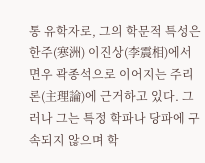통 유학자로, 그의 학문적 특성은 한주(寒洲) 이진상(李震相)에서 면우 곽종석으로 이어지는 주리론(主理論)에 근거하고 있다. 그러나 그는 특정 학파나 당파에 구속되지 않으며 학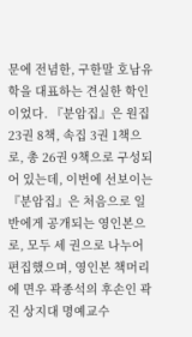문에 전념한, 구한말 호남유학을 대표하는 견실한 학인이었다. 『분암집』은 원집 23권 8책, 속집 3권 1책으로, 총 26권 9책으로 구성되어 있는데, 이번에 선보이는 『분암집』은 처음으로 일반에게 공개되는 영인본으로, 모두 세 권으로 나누어 편집했으며, 영인본 책머리에 면우 곽종석의 후손인 곽진 상지대 명예교수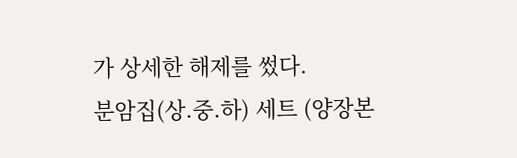가 상세한 해제를 썼다.
분암집(상.중.하) 세트 (양장본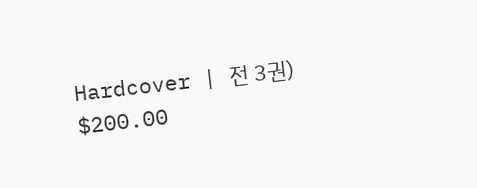Hardcover | 전 3권)
$200.00